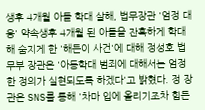생후 4개월 아들 학대 살해, 법무장관 '엄정 대응' 약속생후 4개월 된 아들을 잔혹하게 학대해 숨지게 한 '해든이 사건'에 대해 정성호 법무부 장관은 '아동학대 범죄에 대해서는 엄정한 정의가 실현되도록 하겠다'고 밝혔다. 정 장관은 SNS를 통해 '차마 입에 올리기조차 힘든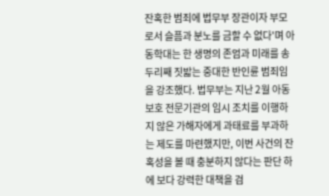잔혹한 범죄에 법무부 장관이자 부모로서 슬픔과 분노를 금할 수 없다'며 아동학대는 한 생명의 존엄과 미래를 송두리째 짓밟는 중대한 반인륜 범죄임을 강조했다. 법무부는 지난 2월 아동보호 전문기관의 임시 조치를 이행하지 않은 가해자에게 과태료를 부과하는 제도를 마련했지만, 이번 사건의 잔혹성을 볼 때 충분하지 않다는 판단 하에 보다 강력한 대책을 검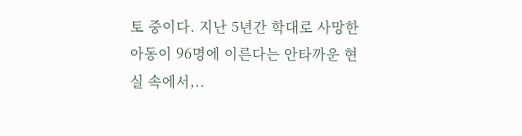토 중이다. 지난 5년간 학대로 사망한 아동이 96명에 이른다는 안타까운 현실 속에서,..